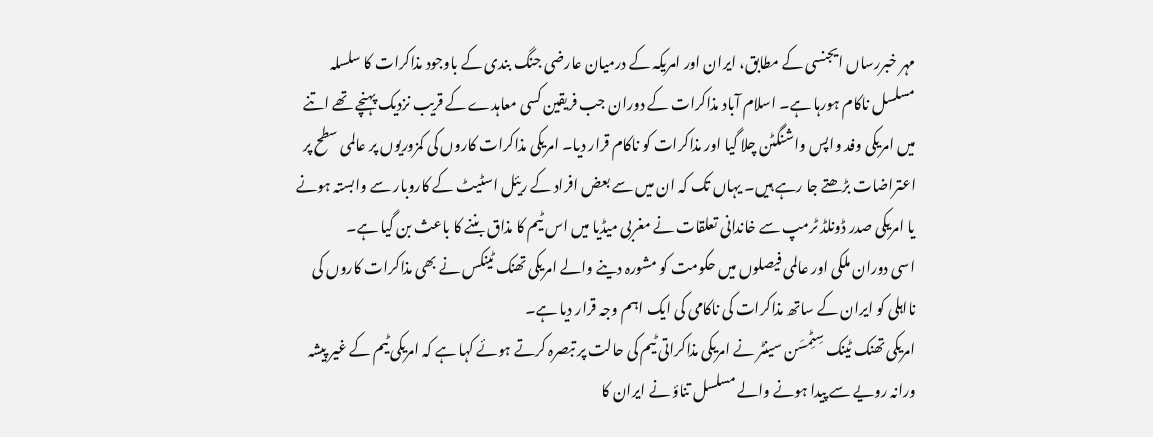مہر خبررساں ایجنسی کے مطابق، ایران اور امریکہ کے درمیان عارضی جنگ بندی کے باوجود مذاکرات کا سلسلہ مسلسل ناکام ہورہا ہے۔ اسلام آباد مذاکرات کے دوران جب فریقین کسی معاہدے کے قریب نزدیک پہنچے تھے اتنے میں امریکی وفد واپس واشنگٹن چلا گیا اور مذاکرات کو ناکام قرار دیا۔ امریکی مذاکرات کاروں کی کمزوریوں پر عالمی سطح پر اعتراضات بڑھتے جا رہے ہیں۔ یہاں تک کہ ان میں سے بعض افراد کے ریئل اسٹیٹ کے کاروبار سے وابستہ ہونے یا امریکی صدر ڈونلڈ ٹرمپ سے خاندانی تعلقات نے مغربی میڈیا میں اس ٹیم کا مذاق بننے کا باعث بن گیا ہے۔
اسی دوران ملکی اور عالمی فیصلوں میں حکومت کو مشورہ دینے والے امریکی تھنک ٹینکس نے بھی مذاکرات کاروں کی نااہلی کو ایران کے ساتھ مذاکرات کی ناکامی کی ایک اہم وجہ قرار دیا ہے۔
امریکی تھنک ٹینک سِٹِمسَن سینٹر نے امریکی مذاکراتی ٹیم کی حالت پر تبصرہ کرتے ہوئے کہا ہے کہ امریکی ٹیم کے غیر پیشہ ورانہ رویے سے پیدا ہونے والے مسلسل تناؤ نے ایران کا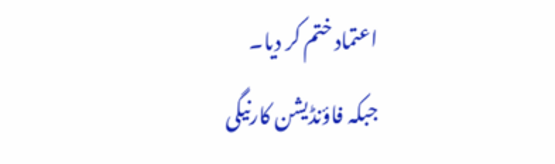اعتماد ختم کر دیا۔
جبکہ فاؤنڈیشن کارنیگی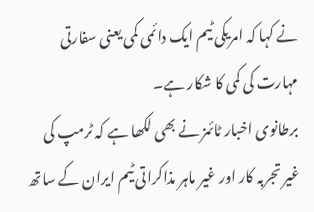نے کہا کہ امریکی ٹیم ایک دائمی کمی یعنی سفارتی مہارت کی کمی کا شکار ہے۔
برطانوی اخبار ٹائمز نے بھی لکھا ہے کہ ٹرمپ کی غیر تجربہ کار اور غیر ماہر مذاکراتی ٹیم ایران کے ساتھ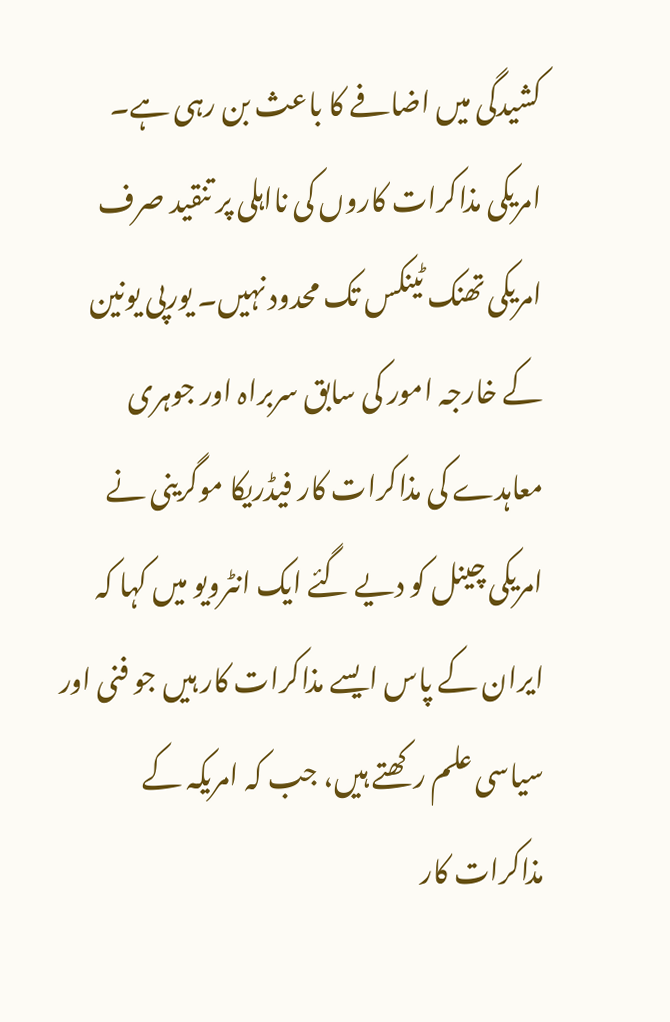کشیدگی میں اضافے کا باعث بن رہی ہے۔
امریکی مذاکرات کاروں کی نااہلی پر تنقید صرف امریکی تھنک ٹینکس تک محدود نہیں۔ یورپی یونین کے خارجہ امور کی سابق سربراہ اور جوہری معاہدے کی مذاکرات کار فیڈریکا موگرینی نے امریکی چینل کو دیے گئے ایک انٹرویو میں کہا کہ ایران کے پاس ایسے مذاکرات کار ہیں جو فنی اور سیاسی علم رکھتے ہیں، جب کہ امریکہ کے مذاکرات کار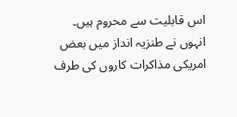اس قابلیت سے محروم ہیں۔
انہوں نے طنزیہ انداز میں بعض امریکی مذاکرات کاروں کی طرف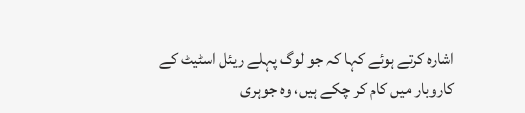اشارہ کرتے ہوئے کہا کہ جو لوگ پہلے ریئل اسٹیٹ کے کاروبار میں کام کر چکے ہیں، وہ جوہری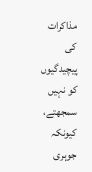مذاکرات کی پیچیدگیوں کو نہیں سمجھتے، کیونکہ جوہری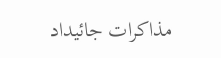مذاکرات جائیداد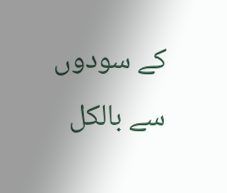کے سودوں سے بالکل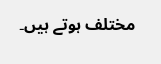مختلف ہوتے ہیں۔